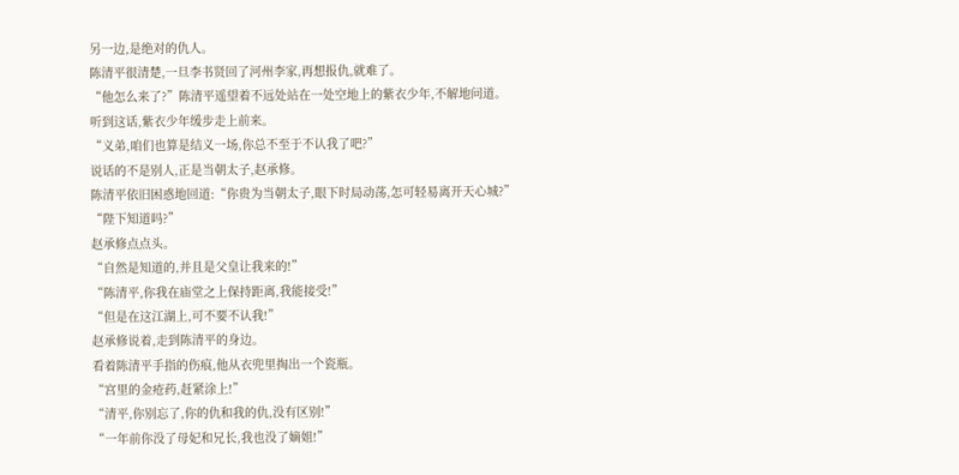另一边,是绝对的仇人。
陈清平很清楚,一旦李书贤回了河州李家,再想报仇,就难了。
“他怎么来了?”陈清平遥望着不远处站在一处空地上的紫衣少年,不解地问道。
听到这话,紫衣少年缓步走上前来。
“义弟,咱们也算是结义一场,你总不至于不认我了吧?”
说话的不是别人,正是当朝太子,赵承修。
陈清平依旧困惑地回道:“你贵为当朝太子,眼下时局动荡,怎可轻易离开天心城?”
“陛下知道吗?”
赵承修点点头。
“自然是知道的,并且是父皇让我来的!”
“陈清平,你我在庙堂之上保持距离,我能接受!”
“但是在这江湖上,可不要不认我!”
赵承修说着,走到陈清平的身边。
看着陈清平手指的伤痕,他从衣兜里掏出一个瓷瓶。
“宫里的金疮药,赶紧涂上!”
“清平,你别忘了,你的仇和我的仇,没有区别!”
“一年前你没了母妃和兄长,我也没了嫡姐!”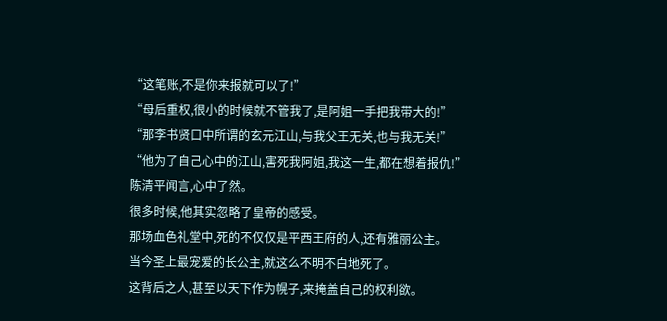“这笔账,不是你来报就可以了!”
“母后重权,很小的时候就不管我了,是阿姐一手把我带大的!”
“那李书贤口中所谓的玄元江山,与我父王无关,也与我无关!”
“他为了自己心中的江山,害死我阿姐,我这一生,都在想着报仇!”
陈清平闻言,心中了然。
很多时候,他其实忽略了皇帝的感受。
那场血色礼堂中,死的不仅仅是平西王府的人,还有雅丽公主。
当今圣上最宠爱的长公主,就这么不明不白地死了。
这背后之人,甚至以天下作为幌子,来掩盖自己的权利欲。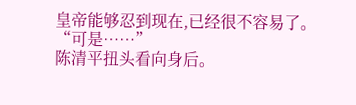皇帝能够忍到现在,已经很不容易了。
“可是……”
陈清平扭头看向身后。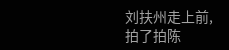刘扶州走上前,拍了拍陈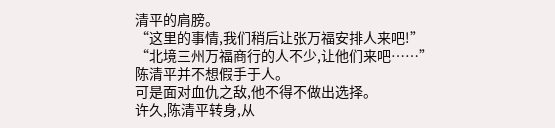清平的肩膀。
“这里的事情,我们稍后让张万福安排人来吧!”
“北境三州万福商行的人不少,让他们来吧……”
陈清平并不想假手于人。
可是面对血仇之敌,他不得不做出选择。
许久,陈清平转身,从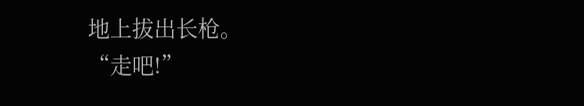地上拔出长枪。
“走吧!”